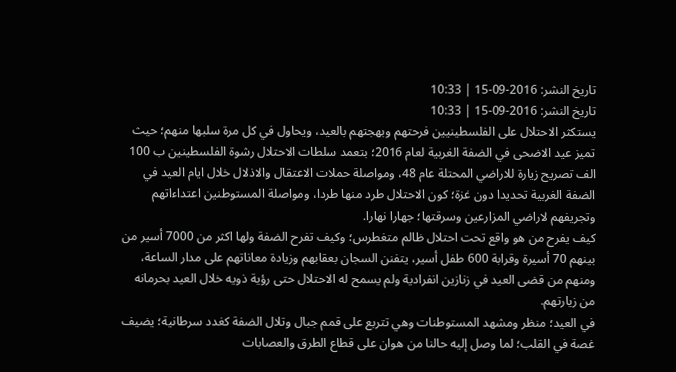تاريخ النشر: 2016-09-15 | 10:33
تاريخ النشر: 2016-09-15 | 10:33
يستكثر الاحتلال على الفلسطينيين فرحتهم وبهجتهم بالعيد، ويحاول في كل مرة سلبها منهم؛ حيث تميز عيد الاضحى في الضفة الغربية لعام 2016؛ بتعمد سلطات الاحتلال رشوة الفلسطينين ب 100 الف تصريح زيارة للاراضي المحتلة عام 48، ومواصلة حملات الاعتقال والاذلال خلال ايام العيد في الضفة الغربية تحديدا دون غزة؛ كون الاحتلال طرد منها طردا، ومواصلة المستوطنين اعتداءاتهم وتجريفهم لاراضي المزارعين وسرقتها؛ جهارا نهارا.
كيف يفرح من هو واقع تحت احتلال ظالم متغطرس؛ وكيف تفرح الضفة ولها اكثر من 7000 أسير من بينهم 70 أسيرة وقرابة 600 طفل أسير، يتفنن السجان بعقابهم وزيادة معاناتهم على مدار الساعة، ومنهم من قضى العيد في زنازين انفرادية ولم يسمح له الاحتلال حتى رؤية ذويه خلال العيد بحرمانه من زيارتهم.
في العيد؛ منظر ومشهد المستوطنات وهي تتربع على قمم جبال وتلال الضفة كغدد سرطانية؛ يضيف غصة في القلب؛ لما وصل إليه حالنا من هوان على قطاع الطرق والعصابات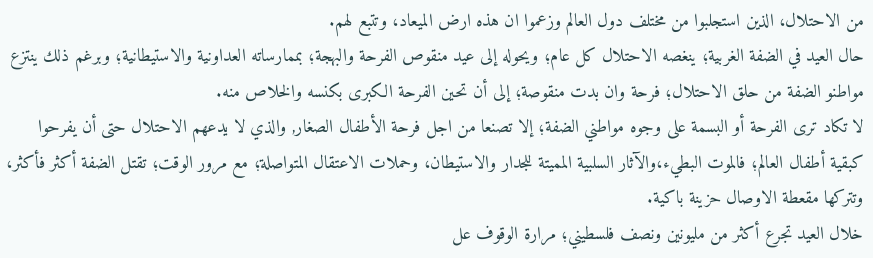من الاحتلال، الذين استجلبوا من مختلف دول العالم وزعموا ان هذه ارض الميعاد، وتتبع لهم.
حال العيد في الضفة الغربية؛ ينغصه الاحتلال كل عام؛ ويحوله إلى عيد منقوص الفرحة والبهجة؛ بممارساته العداونية والاستيطانية؛ وبرغم ذلك ينتزع مواطنو الضفة من حلق الاحتلال؛ فرحة وان بدت منقوصة؛ إلى أن تحين الفرحة الكبرى بكنسه والخلاص منه.
لا تكاد ترى الفرحة أو البسمة على وجوه مواطني الضفة؛ إلا تصنعا من اجل فرحة الأطفال الصغار, والذي لا يدعهم الاحتلال حتى أن يفرحوا كبقية أطفال العالم؛ فالموت البطيء،والآثار السلبية المميتة للجدار والاستيطان، وحملات الاعتقال المتواصلة؛ مع مرور الوقت؛ تقتل الضفة أكثر فأكثر، وتتركها مقعطة الاوصال حزينة باكية.
خلال العيد تجرع أكثر من مليونين ونصف فلسطيني؛ مرارة الوقوف عل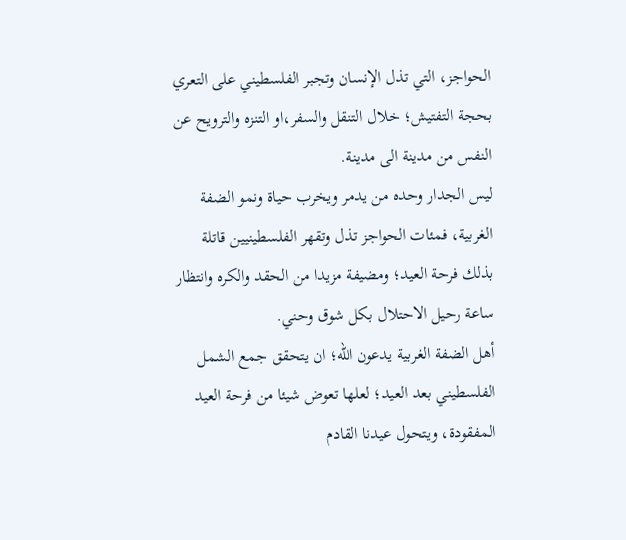الحواجز، التي تذل الإنسان وتجبر الفلسطيني على التعري بحجة التفتيش؛ خلال التنقل والسفر،او التنزه والترويح عن النفس من مدينة الى مدينة.
ليس الجدار وحده من يدمر ويخرب حياة ونمو الضفة الغربية، فمئات الحواجز تذل وتقهر الفلسطينيين قاتلة بذلك فرحة العيد؛ ومضيفة مزيدا من الحقد والكره وانتظار ساعة رحيل الاحتلال بكل شوق وحني.
أهل الضفة الغربية يدعون الله؛ ان يتحقق جمع الشمل الفلسطيني بعد العيد؛ لعلها تعوض شيئا من فرحة العيد المفقودة، ويتحول عيدنا القادم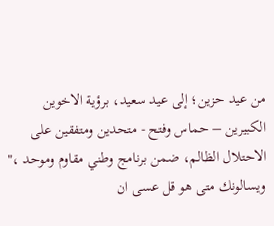من عيد حزين؛ إلى عيد سعيد، برؤية الاخوين الكبيرين – حماس وفتح - متحدين ومتفقين على الاحتلال الظالم، ضمن برنامج وطني مقاوم وموحد ،" ويسالونك متى هو قل عسى ان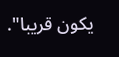يكون قريبا".